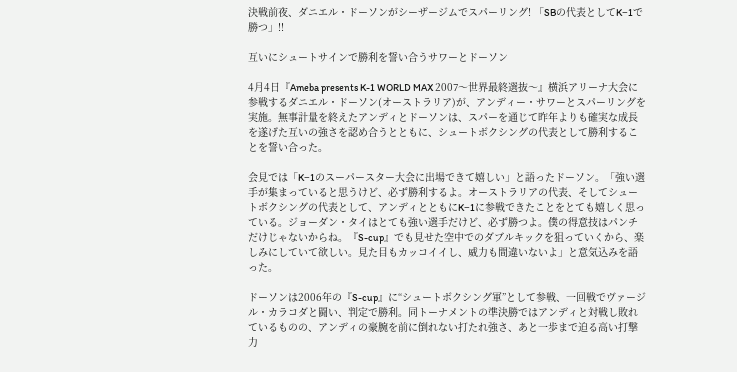決戦前夜、ダニエル・ドーソンがシーザージムでスパーリング! 「SBの代表としてK−1で勝つ」!!

互いにシュートサインで勝利を誓い合うサワーとドーソン

4月4日『Ameba presents K-1 WORLD MAX 2007〜世界最終選抜〜』横浜アリーナ大会に参戦するダニエル・ドーソン(オーストラリア)が、アンディー・サワーとスパーリングを実施。無事計量を終えたアンディとドーソンは、スパーを通じて昨年よりも確実な成長を遂げた互いの強さを認め合うとともに、シュートボクシングの代表として勝利することを誓い合った。

会見では「K−1のスーパースター大会に出場できて嬉しい」と語ったドーソン。「強い選手が集まっていると思うけど、必ず勝利するよ。オーストラリアの代表、そしてシュートボクシングの代表として、アンディとともにK−1に参戦できたことをとても嬉しく思っている。ジョーダン・タイはとても強い選手だけど、必ず勝つよ。僕の得意技はパンチだけじゃないからね。『S-cup』でも見せた空中でのダブルキックを狙っていくから、楽しみにしていて欲しい。見た目もカッコイイし、威力も間違いないよ」と意気込みを語った。

ドーソンは2006年の『S-cup』に“シュートボクシング軍”として参戦、一回戦でヴァージル・カラコダと闘い、判定で勝利。同トーナメントの準決勝ではアンディと対戦し敗れているものの、アンディの豪腕を前に倒れない打たれ強さ、あと一歩まで迫る高い打撃力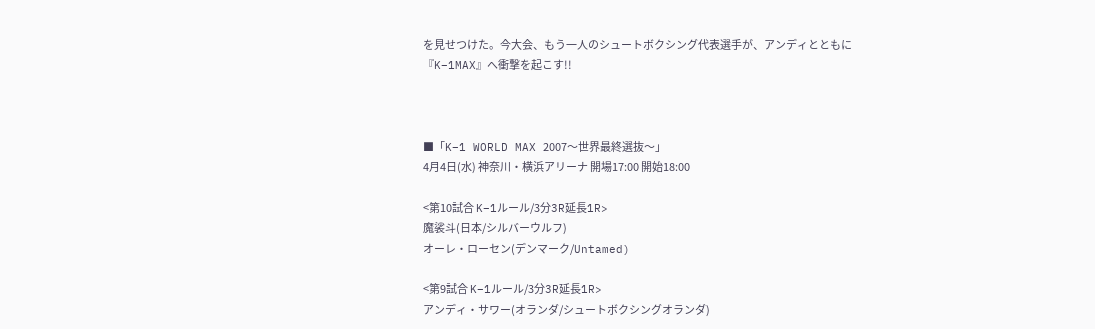を見せつけた。今大会、もう一人のシュートボクシング代表選手が、アンディとともに『K−1MAX』へ衝撃を起こす!!



■「K−1 WORLD MAX 2007〜世界最終選抜〜」
4月4日(水) 神奈川・横浜アリーナ 開場17:00 開始18:00

<第10試合 K−1ルール/3分3R延長1R>
魔裟斗(日本/シルバーウルフ)
オーレ・ローセン(デンマーク/Untamed)

<第9試合 K−1ルール/3分3R延長1R>
アンディ・サワー(オランダ/シュートボクシングオランダ)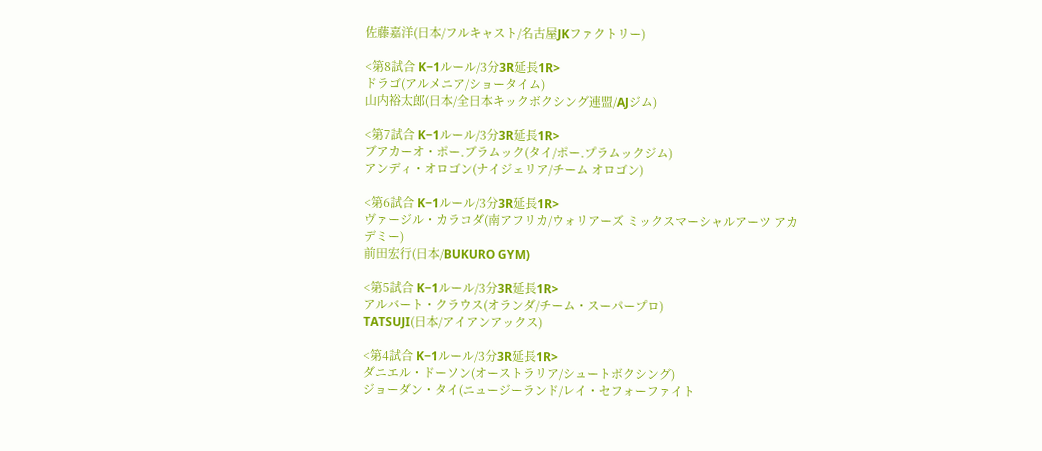佐藤嘉洋(日本/フルキャスト/名古屋JKファクトリー)

<第8試合 K−1ルール/3分3R延長1R>
ドラゴ(アルメニア/ショータイム)
山内裕太郎(日本/全日本キックボクシング連盟/AJジム)

<第7試合 K−1ルール/3分3R延長1R>
ブアカーオ・ポー.ブラムック(タイ/ポー.プラムックジム)
アンディ・オロゴン(ナイジェリア/チーム オロゴン)

<第6試合 K−1ルール/3分3R延長1R>
ヴァージル・カラコダ(南アフリカ/ウォリアーズ ミックスマーシャルアーツ アカ
デミー)
前田宏行(日本/BUKURO GYM)

<第5試合 K−1ルール/3分3R延長1R>
アルバート・クラウス(オランダ/チーム・スーパープロ)
TATSUJI(日本/アイアンアックス)

<第4試合 K−1ルール/3分3R延長1R>
ダニエル・ドーソン(オーストラリア/シュートボクシング)
ジョーダン・タイ(ニュージーランド/レイ・セフォーファイト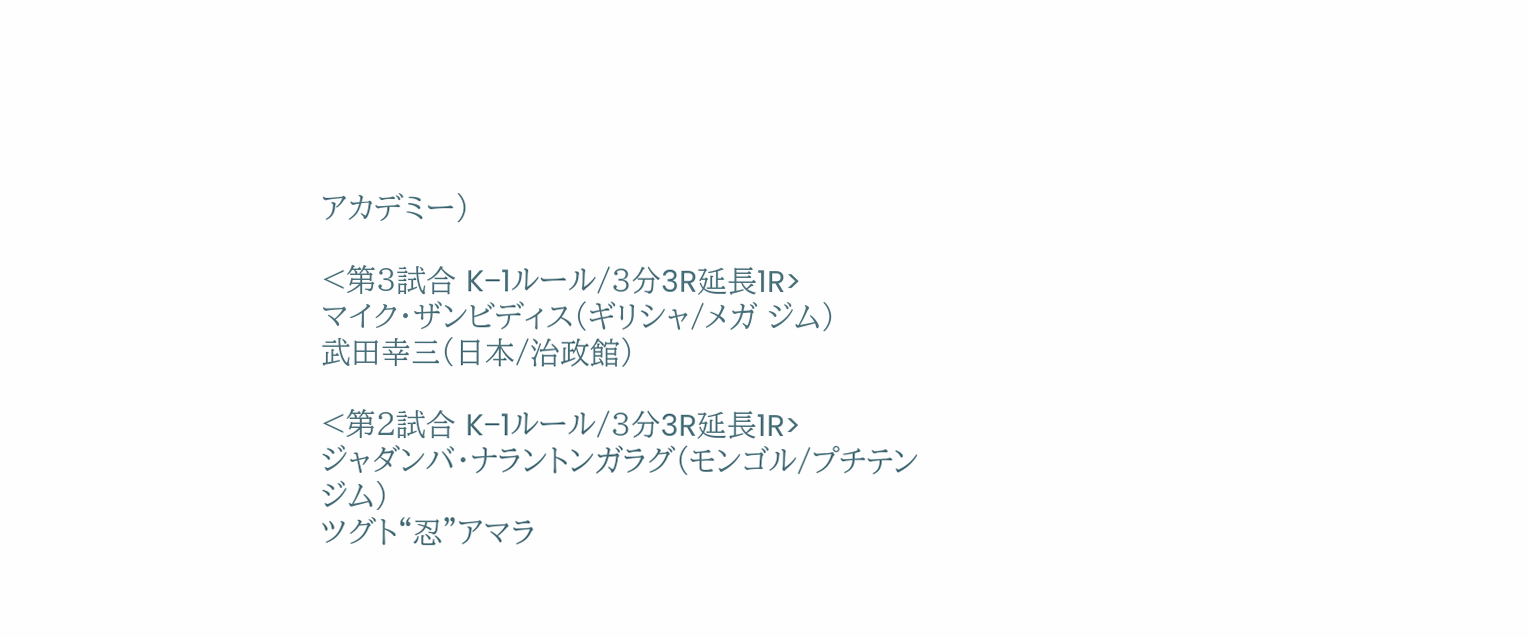アカデミー)

<第3試合 K−1ルール/3分3R延長1R>
マイク・ザンビディス(ギリシャ/メガ ジム)
武田幸三(日本/治政館)

<第2試合 K−1ルール/3分3R延長1R>
ジャダンバ・ナラントンガラグ(モンゴル/プチテン ジム)
ツグト“忍”アマラ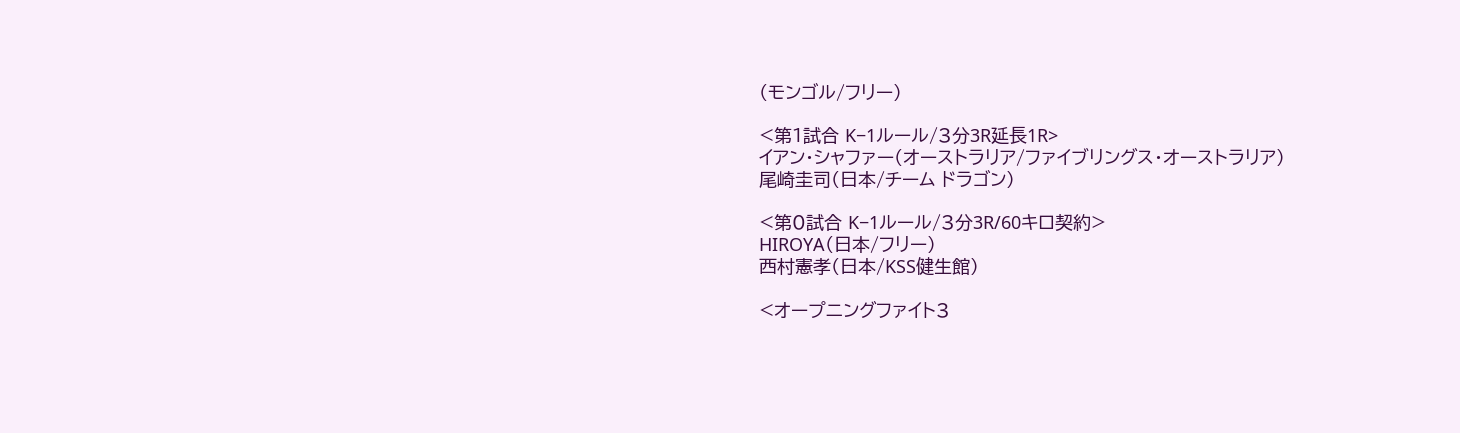(モンゴル/フリー)

<第1試合 K−1ルール/3分3R延長1R>
イアン・シャファー(オーストラリア/ファイブリングス・オーストラリア)
尾崎圭司(日本/チーム ドラゴン)

<第0試合 K−1ルール/3分3R/60キロ契約>
HIROYA(日本/フリー)
西村憲孝(日本/KSS健生館)

<オープニングファイト3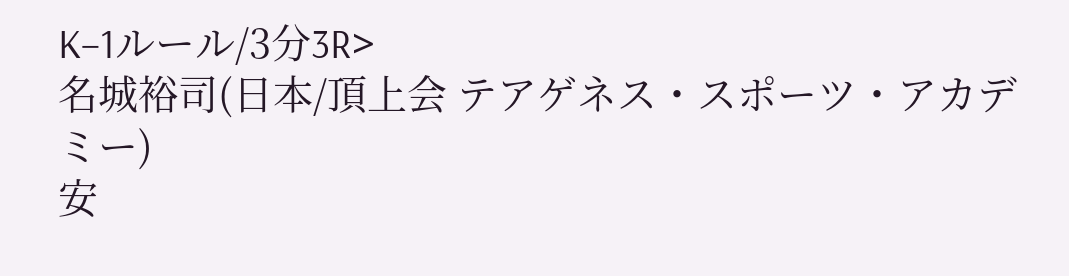K−1ルール/3分3R>
名城裕司(日本/頂上会 テアゲネス・スポーツ・アカデミー)
安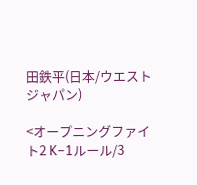田鉄平(日本/ウエスト ジャパン)

<オープニングファイト2 K−1ルール/3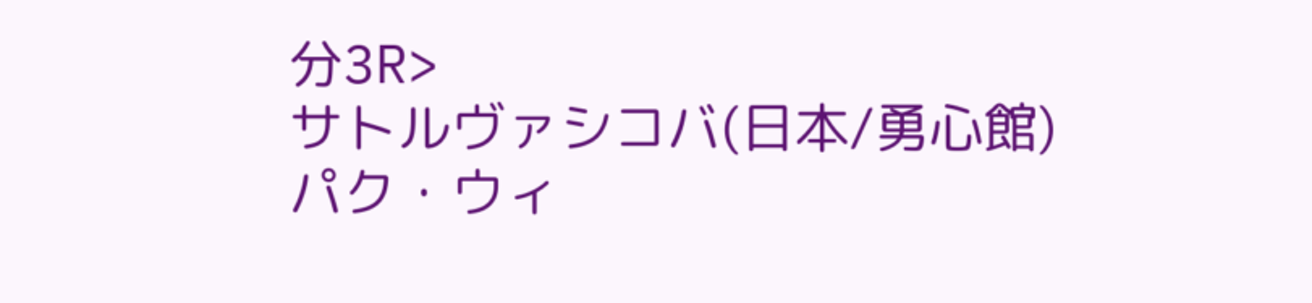分3R>
サトルヴァシコバ(日本/勇心館)
パク・ウィ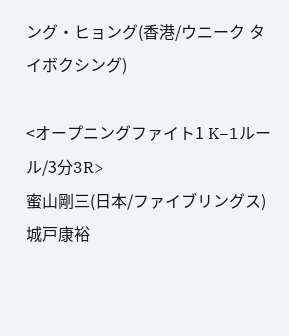ング・ヒョング(香港/ウニーク タイボクシング)

<オープニングファイト1 K−1ルール/3分3R>
蜜山剛三(日本/ファイブリングス)
城戸康裕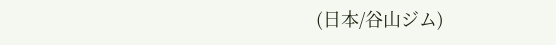(日本/谷山ジム)